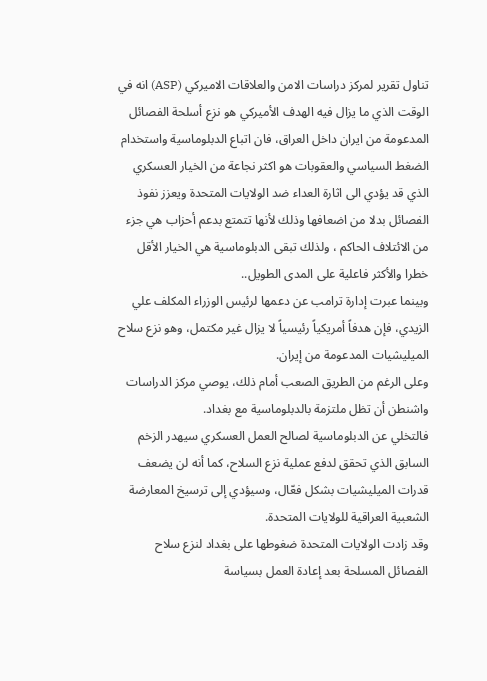تناول تقرير لمركز دراسات الامن والعلاقات الاميركي (ASP) انه في الوقت الذي ما يزال فيه الهدف الأميركي هو نزع أسلحة الفصائل المدعومة من ايران داخل العراق، فان اتباع الدبلوماسية واستخدام الضغط السياسي والعقوبات هو اكثر نجاعة من الخيار العسكري الذي قد يؤدي الى اثارة العداء ضد الولايات المتحدة ويعزز نفوذ الفصائل بدلا من اضعافها وذلك لأنها تتمتع بدعم أحزاب هي جزء من الائتلاف الحاكم ، ولذلك تبقى الدبلوماسية هي الخيار الأقل خطرا والأكثر فاعلية على المدى الطويل..
وبينما عبرت إدارة ترامب عن دعمها لرئيس الوزراء المكلف علي الزيدي، فإن هدفاً أمريكياً رئيسياً لا يزال غير مكتمل، وهو نزع سلاح الميليشيات المدعومة من إيران.
وعلى الرغم من الطريق الصعب أمام ذلك، يوصي مركز الدراسات واشنطن أن تظل ملتزمة بالدبلوماسية مع بغداد.
فالتخلي عن الدبلوماسية لصالح العمل العسكري سيهدر الزخم السابق الذي تحقق لدفع عملية نزع السلاح، كما أنه لن يضعف قدرات الميليشيات بشكل فعّال، وسيؤدي إلى ترسيخ المعارضة الشعبية العراقية للولايات المتحدة.
وقد زادت الولايات المتحدة ضغوطها على بغداد لنزع سلاح الفصائل المسلحة بعد إعادة العمل بسياسة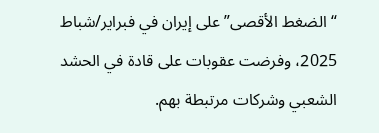“الضغط الأقصى” على إيران في فبراير/شباط 2025، وفرضت عقوبات على قادة في الحشد الشعبي وشركات مرتبطة بهم.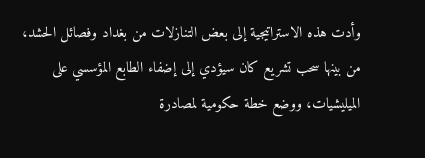وأدت هذه الاستراتيجية إلى بعض التنازلات من بغداد وفصائل الحشد، من بينها سحب تشريع كان سيؤدي إلى إضفاء الطابع المؤسسي على الميليشيات، ووضع خطة حكومية لمصادرة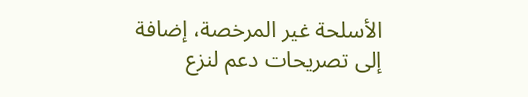الأسلحة غير المرخصة، إضافة إلى تصريحات دعم لنزع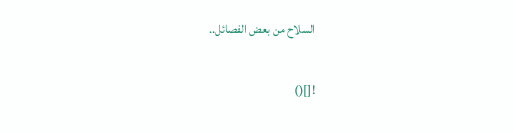السلاح من بعض الفصائل..

![]()